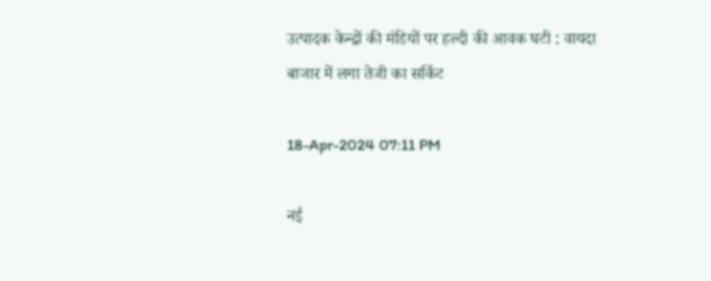उत्पादक केन्द्रों की मंडियों पर हल्दी की आवक घटी : वायदा बाजार में लगा तेजी का सर्किट

18-Apr-2024 07:11 PM

नई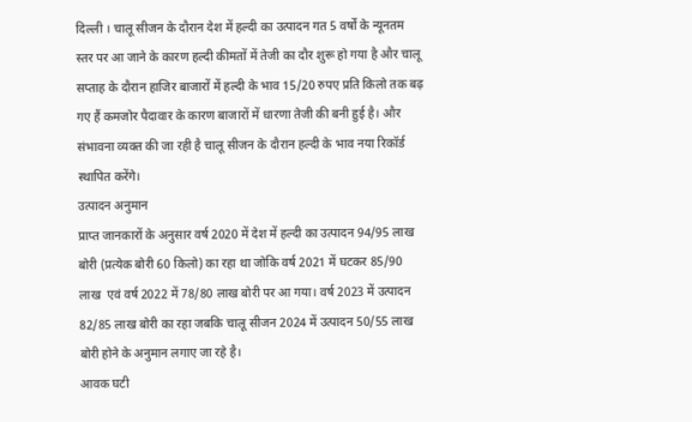दिल्ली । चालू सीजन के दौरान देश में हल्दी का उत्पादन गत 5 वर्षों के न्यूनतम स्तर पर आ जाने के कारण हल्दी कीमतों में तेजी का दौर शुरू हो गया है और चालू सप्ताह के दौरान हाजिर बाजारों में हल्दी के भाव 15/20 रुपए प्रति किलो तक बढ़ गए हैं कमजोर पैदावार के कारण बाजारों में धारणा तेजी की बनी हुई है। और संभावना व्यक्त की जा रही है चालू सीजन के दौरान हल्दी के भाव नया रिकॉर्ड स्थापित करेंगे।
उत्पादन अनुमान
प्राप्त जानकारों के अनुसार वर्ष 2020 में देश में हल्दी का उत्पादन 94/95 लाख बोरी (प्रत्येक बोरी 60 किलो) का रहा था जोकि वर्ष 2021 में घटकर 85/90 लाख  एवं वर्ष 2022 में 78/80 लाख बोरी पर आ गया। वर्ष 2023 में उत्पादन 82/85 लाख बोरी का रहा जबकि चालू सीजन 2024 में उत्पादन 50/55 लाख बोरी होने के अनुमान लगाए जा रहे है।
आवक घटी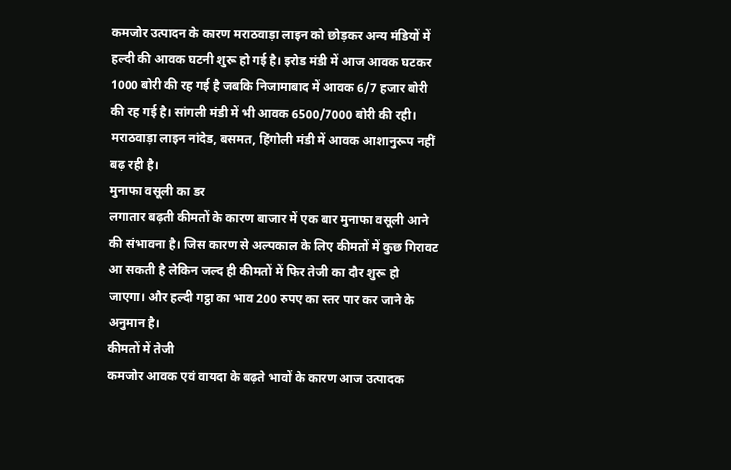कमजोर उत्पादन के कारण मराठवाड़ा लाइन को छोड़कर अन्य मंडियों में हल्दी की आवक घटनी शुरू हो गई है। इरोड मंडी में आज आवक घटकर 1000 बोरी की रह गई है जबकि निजामाबाद में आवक 6/7 हजार बोरी की रह गई है। सांगली मंडी में भी आवक 6500/7000 बोरी की रही। मराठवाड़ा लाइन नांदेड, बसमत, हिंगोली मंडी में आवक आशानुरूप नहीं बढ़ रही है।
मुनाफा वसूली का डर
लगातार बढ़ती कीमतों के कारण बाजार में एक बार मुनाफा वसूली आने की संभावना है। जिस कारण से अल्पकाल के लिए कीमतों में कुछ गिरावट आ सकती है लेकिन जल्द ही कीमतों में फिर तेजी का दौर शुरू हो जाएगा। और हल्दी गट्ठा का भाव 200 रुपए का स्तर पार कर जाने के अनुमान है।
कीमतों में तेजी
कमजोर आवक एवं वायदा के बढ़ते भावों के कारण आज उत्पादक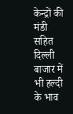केन्द्रों की मंडी सहित दिल्ली बाजार में भी हल्दी के भाव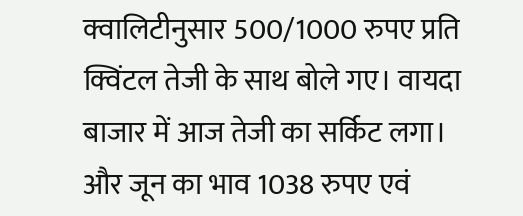क्वालिटीनुसार 500/1000 रुपए प्रति क्विंटल तेजी के साथ बोले गए। वायदा बाजार में आज तेजी का सर्किट लगा। और जून का भाव 1038 रुपए एवं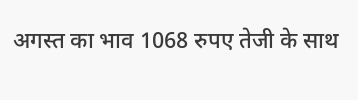अगस्त का भाव 1068 रुपए तेजी के साथ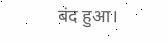बंद हुआ।